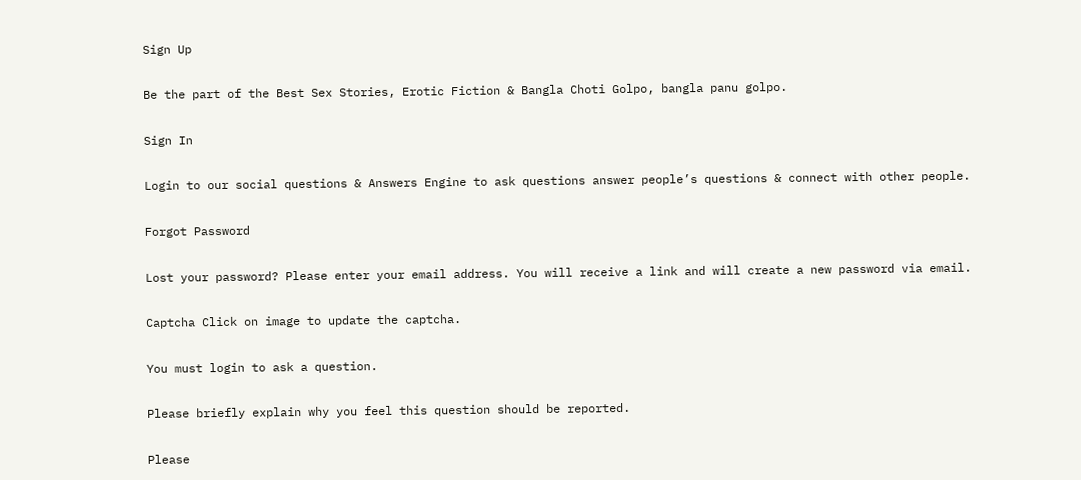Sign Up

Be the part of the Best Sex Stories, Erotic Fiction & Bangla Choti Golpo, bangla panu golpo.

Sign In

Login to our social questions & Answers Engine to ask questions answer people’s questions & connect with other people.

Forgot Password

Lost your password? Please enter your email address. You will receive a link and will create a new password via email.

Captcha Click on image to update the captcha.

You must login to ask a question.

Please briefly explain why you feel this question should be reported.

Please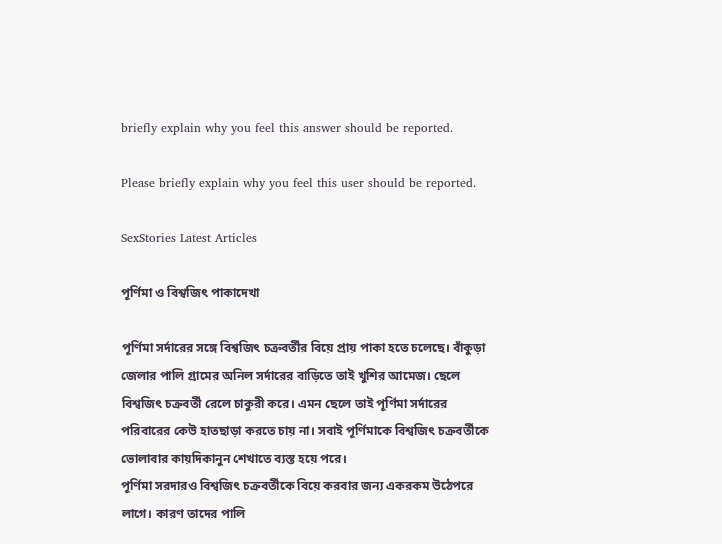briefly explain why you feel this answer should be reported.

Please briefly explain why you feel this user should be reported.

SexStories Latest Articles

পূর্ণিমা ও বিশ্বজিৎ পাকাদেখা

পূর্ণিমা সর্দারের সঙ্গে বিশ্বজিৎ চক্রবর্তীর বিয়ে প্রায় পাকা হতে চলেছে। বাঁকুড়া জেলার পালি গ্রামের অনিল সর্দারের বাড়িতে তাই খুশির আমেজ। ছেলে বিশ্বজিৎ চক্রবর্তী রেলে চাকুরী করে। এমন ছেলে তাই পূর্ণিমা সর্দারের পরিবারের কেউ হাতছাড়া করতে চায় না। সবাই পূর্ণিমাকে বিশ্বজিৎ চক্রবর্তীকে ভোলাবার কায়দিকানুন শেখাতে ব্যস্ত হয়ে পরে।
পূর্ণিমা সরদারও বিশ্বজিৎ চক্রবর্তীকে বিয়ে করবার জন্য একরকম উঠেপরে লাগে। কারণ তাদের পালি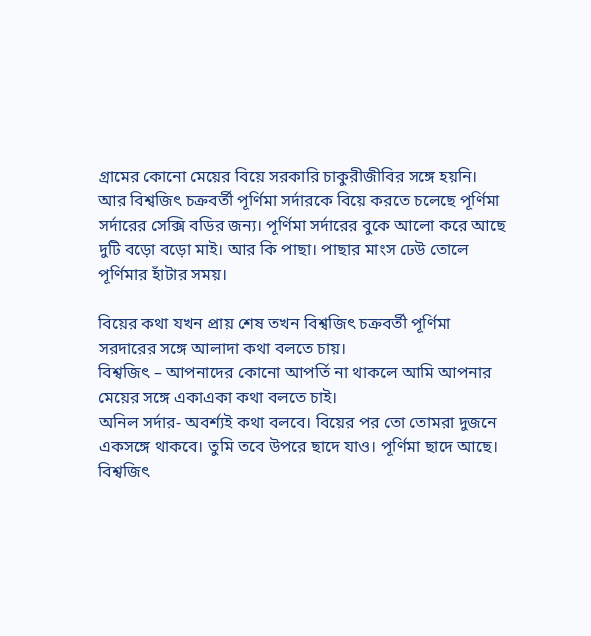গ্রামের কোনো মেয়ের বিয়ে সরকারি চাকুরীজীবির সঙ্গে হয়নি।
আর বিশ্বজিৎ চক্রবর্তী পূর্ণিমা সর্দারকে বিয়ে করতে চলেছে পূর্ণিমা সর্দারের সেক্সি বডির জন্য। পূর্ণিমা সর্দারের বুকে আলো করে আছে দুটি বড়ো বড়ো মাই। আর কি পাছা। পাছার মাংস ঢেউ তোলে পূর্ণিমার হাঁটার সময়।

বিয়ের কথা যখন প্রায় শেষ তখন বিশ্বজিৎ চক্রবর্তী পূর্ণিমা সরদারের সঙ্গে আলাদা কথা বলতে চায়।
বিশ্বজিৎ – আপনাদের কোনো আপর্তি না থাকলে আমি আপনার মেয়ের সঙ্গে একাএকা কথা বলতে চাই।
অনিল সর্দার- অবর্শ্যই কথা বলবে। বিয়ের পর তো তোমরা দুজনে একসঙ্গে থাকবে। তুমি তবে উপরে ছাদে যাও। পূর্ণিমা ছাদে আছে।
বিশ্বজিৎ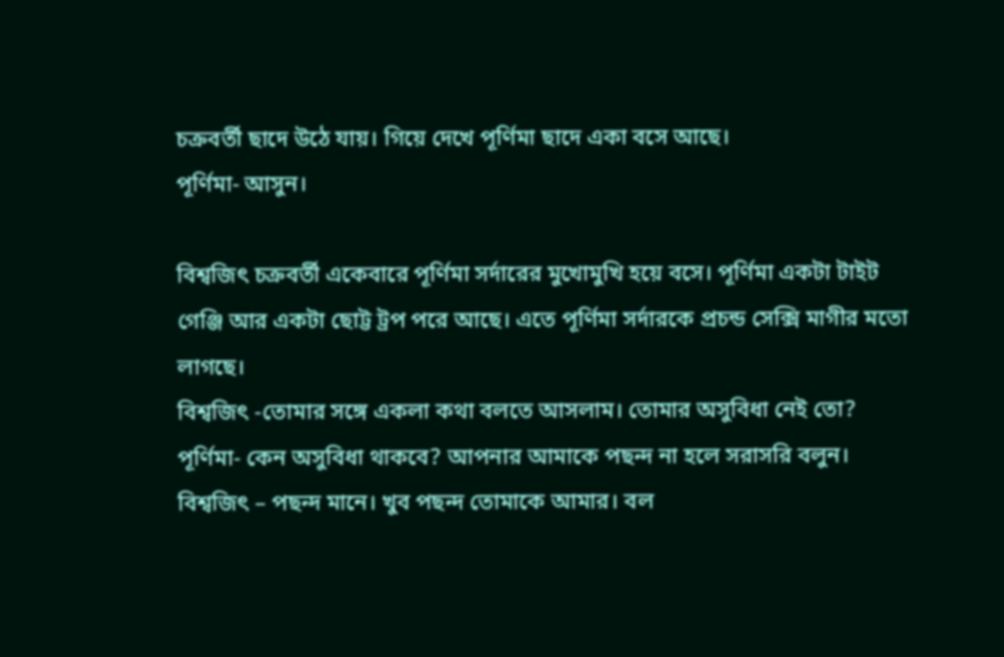চক্রবর্তী ছাদে উঠে যায়। গিয়ে দেখে পূর্ণিমা ছাদে একা বসে আছে।
পূর্ণিমা- আসুন।

বিশ্বজিৎ চক্রবর্তী একেবারে পূর্ণিমা সর্দারের মুখোমুখি হয়ে বসে। পূর্ণিমা একটা টাইট গেঞ্জি আর একটা ছোট্ট ট্রপ পরে আছে। এতে পূর্ণিমা সর্দারকে প্রচন্ড সেক্সি মাগীর মতো লাগছে।
বিশ্বজিৎ -তোমার সঙ্গে একলা কথা বলতে আসলাম। তোমার অসুবিধা নেই তো?
পূর্ণিমা- কেন অসুবিধা থাকবে? আপনার আমাকে পছন্দ না হলে সরাসরি বলুন।
বিশ্বজিৎ – পছন্দ মানে। খুব পছন্দ তোমাকে আমার। বল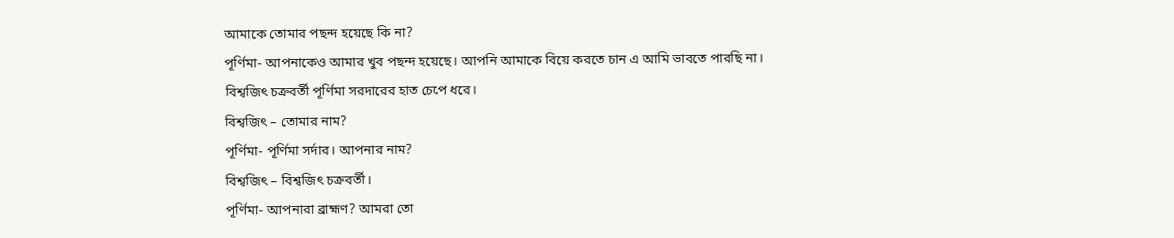আমাকে তোমার পছন্দ হয়েছে কি না?
পূর্ণিমা- আপনাকেও আমার খুব পছন্দ হয়েছে। আপনি আমাকে বিয়ে করতে চান এ আমি ভাবতে পারছি না।
বিশ্বজিৎ চক্রবর্তী পূর্ণিমা সরদারের হাত চেপে ধরে।
বিশ্বজিৎ – তোমার নাম?
পূর্ণিমা- পূর্ণিমা সর্দার। আপনার নাম?
বিশ্বজিৎ – বিশ্বজিৎ চক্রবর্তী।
পূর্ণিমা- আপনারা ব্রাহ্মণ? আমরা তো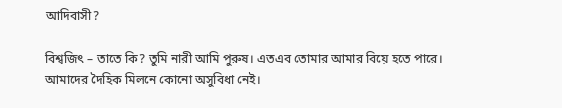আদিবাসী?

বিশ্বজিৎ – তাতে কি? তুমি নারী আমি পুরুষ। এতএব তোমার আমার বিয়ে হতে পারে। আমাদের দৈহিক মিলনে কোনো অসুবিধা নেই।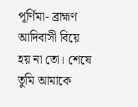পূর্ণিমা- ব্রাহ্মণ আদিবাসী বিয়ে হয় না তো। শেষে তুমি আমাকে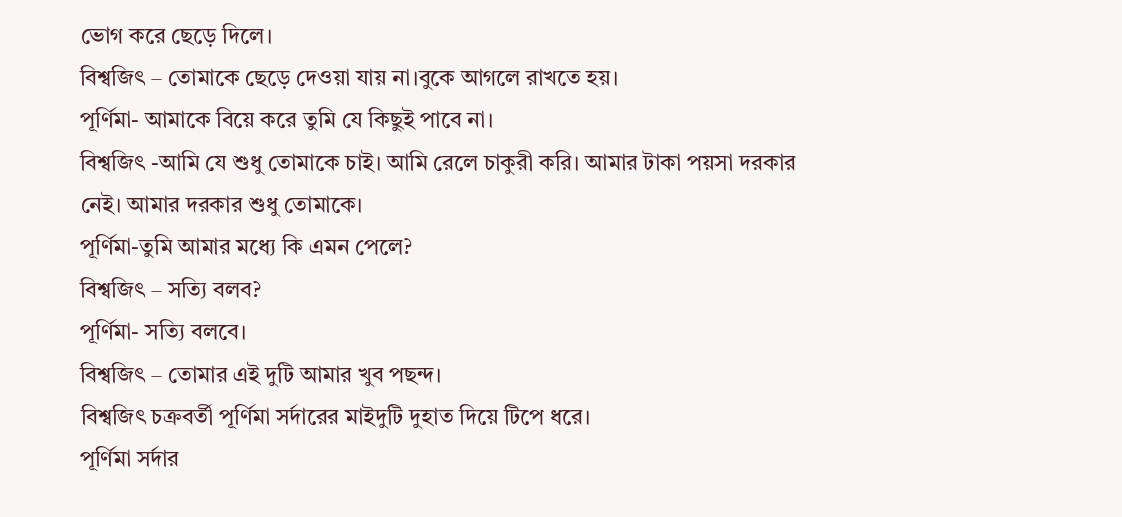ভোগ করে ছেড়ে দিলে।
বিশ্বজিৎ – তোমাকে ছেড়ে দেওয়া যায় না।বুকে আগলে রাখতে হয়।
পূর্ণিমা- আমাকে বিয়ে করে তুমি যে কিছুই পাবে না।
বিশ্বজিৎ -আমি যে শুধু তোমাকে চাই। আমি রেলে চাকুরী করি। আমার টাকা পয়সা দরকার নেই। আমার দরকার শুধু তোমাকে।
পূর্ণিমা-তুমি আমার মধ্যে কি এমন পেলে?
বিশ্বজিৎ – সত্যি বলব?
পূর্ণিমা- সত্যি বলবে।
বিশ্বজিৎ – তোমার এই দুটি আমার খুব পছন্দ।
বিশ্বজিৎ চক্রবর্তী পূর্ণিমা সর্দারের মাইদুটি দুহাত দিয়ে টিপে ধরে।
পূর্ণিমা সর্দার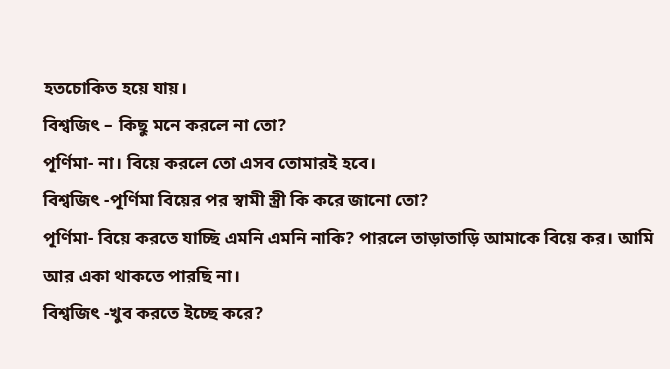হতচোকিত হয়ে যায়।
বিশ্বজিৎ – কিছু মনে করলে না তো?
পূর্ণিমা- না। বিয়ে করলে তো এসব তোমারই হবে।
বিশ্বজিৎ -পূর্ণিমা বিয়ের পর স্বামী স্ত্রী কি করে জানো তো?
পূর্ণিমা- বিয়ে করতে যাচ্ছি এমনি এমনি নাকি? পারলে তাড়াতাড়ি আমাকে বিয়ে কর। আমি আর একা থাকতে পারছি না।
বিশ্বজিৎ -খুব করতে ইচ্ছে করে?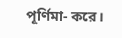পূর্ণিমা- করে।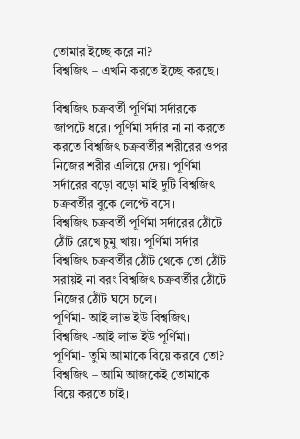তোমার ইচ্ছে করে না?
বিশ্বজিৎ – এখনি করতে ইচ্ছে করছে।

বিশ্বজিৎ চক্রবর্তী পূর্ণিমা সর্দারকে জাপটে ধরে। পূর্ণিমা সর্দার না না করতে করতে বিশ্বজিৎ চক্রবর্তীর শরীরের ওপর নিজের শরীর এলিয়ে দেয়। পূর্ণিমা সর্দারের বড়ো বড়ো মাই দুটি বিশ্বজিৎ চক্রবর্তীর বুকে লেপ্টে বসে।
বিশ্বজিৎ চক্রবর্তী পূর্ণিমা সর্দারের ঠোঁটে ঠোঁট রেখে চুমু খায়। পূর্ণিমা সর্দার বিশ্বজিৎ চক্রবর্তীর ঠোঁট থেকে তো ঠোঁট সরায়ই না বরং বিশ্বজিৎ চক্রবর্তীর ঠোঁটে নিজের ঠোঁট ঘসে চলে।
পূর্ণিমা- আই লাভ ইউ বিশ্বজিৎ।
বিশ্বজিৎ -আই লাভ ইউ পূর্ণিমা।
পূর্ণিমা- তুমি আমাকে বিয়ে করবে তো?
বিশ্বজিৎ – আমি আজকেই তোমাকে বিয়ে করতে চাই।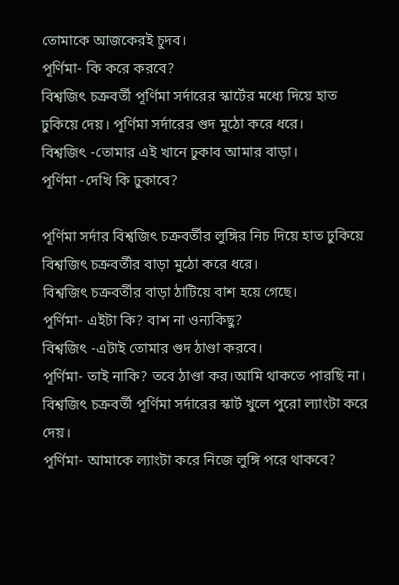তোমাকে আজকেরই চুদব।
পূর্ণিমা- কি করে করবে?
বিশ্বজিৎ চক্রবর্তী পূর্ণিমা সর্দারের স্কার্টের মধ্যে দিয়ে হাত ঢুকিয়ে দেয়। পূর্ণিমা সর্দারের গুদ মুঠো করে ধরে।
বিশ্বজিৎ -তোমার এই খানে ঢুকাব আমার বাড়া।
পূর্ণিমা -দেখি কি ঢুকাবে?

পূর্ণিমা সর্দার বিশ্বজিৎ চক্রবর্তীর লুঙ্গির নিচ দিয়ে হাত ঢুকিয়ে বিশ্বজিৎ চক্রবর্তীর বাড়া মুঠো করে ধরে।
বিশ্বজিৎ চক্রবর্তীর বাড়া ঠাটিয়ে বাশ হয়ে গেছে।
পূর্ণিমা- এইটা কি? বাশ না ওন্যকিছু?
বিশ্বজিৎ -এটাই তোমার গুদ ঠাণ্ডা করবে।
পূর্ণিমা- তাই নাকি? তবে ঠাণ্ডা কর।আমি থাকতে পারছি না।
বিশ্বজিৎ চক্রবর্তী পূর্ণিমা সর্দারের স্কার্ট খুলে পুরো ল্যাংটা করে দেয়।
পূর্ণিমা- আমাকে ল্যাংটা করে নিজে লুঙ্গি পরে থাকবে?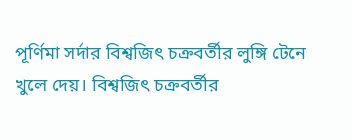পূর্ণিমা সর্দার বিশ্বজিৎ চক্রবর্তীর লুঙ্গি টেনে খুলে দেয়। বিশ্বজিৎ চক্রবর্তীর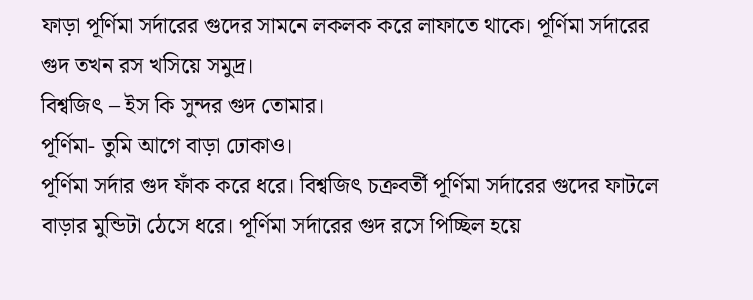ফাড়া পূর্ণিমা সর্দারের গুদের সামনে লকলক করে লাফাতে থাকে। পূর্ণিমা সর্দারের গুদ তখন রস খসিয়ে সমুদ্র।
বিশ্বজিৎ – ইস কি সুন্দর গুদ তোমার।
পূর্ণিমা- তুমি আগে বাড়া ঢোকাও।
পূর্ণিমা সর্দার গুদ ফাঁক করে ধরে। বিশ্বজিৎ চক্রবর্তী পূর্ণিমা সর্দারের গুদের ফাটলে বাড়ার মুন্ডিটা ঠেসে ধরে। পূর্ণিমা সর্দারের গুদ রসে পিচ্ছিল হয়ে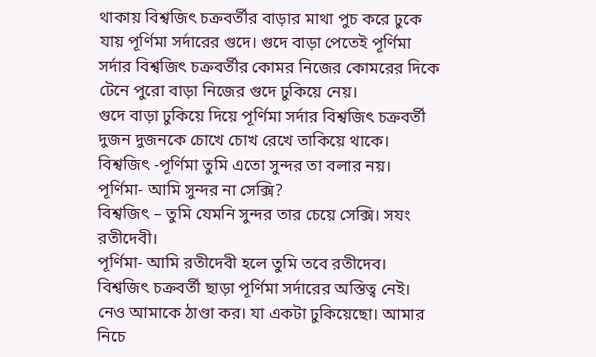থাকায় বিশ্বজিৎ চক্রবর্তীর বাড়ার মাথা পুচ করে ঢুকে যায় পূর্ণিমা সর্দারের গুদে। গুদে বাড়া পেতেই পূর্ণিমা সর্দার বিশ্বজিৎ চক্রবর্তীর কোমর নিজের কোমরের দিকে টেনে পুরো বাড়া নিজের গুদে ঢুকিয়ে নেয়।
গুদে বাড়া ঢুকিয়ে দিয়ে পূর্ণিমা সর্দার বিশ্বজিৎ চক্রবর্তী দুজন দুজনকে চোখে চোখ রেখে তাকিয়ে থাকে।
বিশ্বজিৎ -পূর্ণিমা তুমি এতো সুন্দর তা বলার নয়।
পূর্ণিমা- আমি সুন্দর না সেক্সি?
বিশ্বজিৎ – তুমি যেমনি সুন্দর তার চেয়ে সেক্সি। সযং রতীদেবী।
পূর্ণিমা- আমি রতীদেবী হলে তুমি তবে রতীদেব। বিশ্বজিৎ চক্রবর্তী ছাড়া পূর্ণিমা সর্দারের অস্তিত্ব নেই। নেও আমাকে ঠাণ্ডা কর। যা একটা ঢুকিয়েছো। আমার নিচে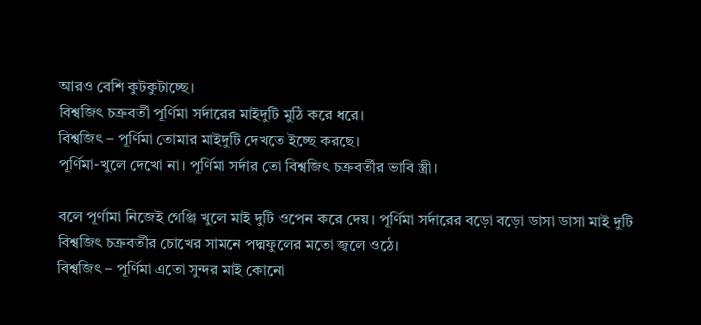আরও বেশি কুটকুটাচ্ছে।
বিশ্বজিৎ চক্রবর্তী পূর্ণিমা সর্দারের মাইদুটি মুঠি করে ধরে।
বিশ্বজিৎ – পূর্ণিমা তোমার মাইদুটি দেখতে ইচ্ছে করছে।
পূর্ণিমা-খুলে দেখো না। পূর্ণিমা সর্দার তো বিশ্বজিৎ চক্রবর্তীর ভাবি স্ত্রী।

বলে পূর্ণামা নিজেই গেঞ্জি খুলে মাই দুটি ওপেন করে দেয়। পূর্ণিমা সর্দারের বড়ো বড়ো ডাসা ডাসা মাই দুটি বিশ্বজিৎ চক্রবর্তীর চোখের সামনে পদ্মফুলের মতো জ্বলে ওঠে।
বিশ্বজিৎ – পূর্ণিমা এতো সুন্দর মাই কোনো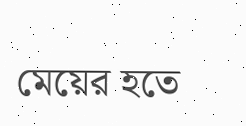মেয়ের হতে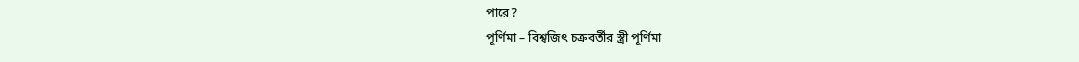পারে?
পূর্ণিমা – বিশ্বজিৎ চক্রবর্তীর স্ত্রী পূর্ণিমা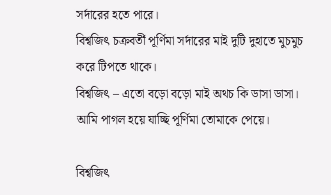সর্দারের হতে পারে।
বিশ্বজিৎ চক্রবর্তী পূর্ণিমা সর্দারের মাই দুটি দুহাতে মুচমুচ করে টিপতে থাকে।
বিশ্বজিৎ – এতো বড়ো বড়ো মাই অথচ কি ডাসা ডাসা। আমি পাগল হয়ে যাচ্ছি পূর্ণিমা তোমাকে পেয়ে।

বিশ্বজিৎ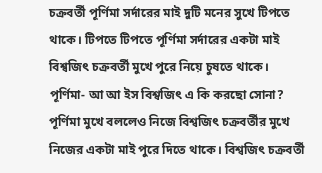চক্রবর্তী পূর্ণিমা সর্দারের মাই দুটি মনের সুখে টিপতে থাকে। টিপতে টিপতে পূর্ণিমা সর্দারের একটা মাই বিশ্বজিৎ চক্রবর্তী মুখে পুরে নিয়ে চুষতে থাকে।
পূর্ণিমা- আ আ ইস বিশ্বজিৎ এ কি করছো সোনা?
পূর্ণিমা মুখে বললেও নিজে বিশ্বজিৎ চক্রবর্তীর মুখে নিজের একটা মাই পুরে দিতে থাকে। বিশ্বজিৎ চক্রবর্তী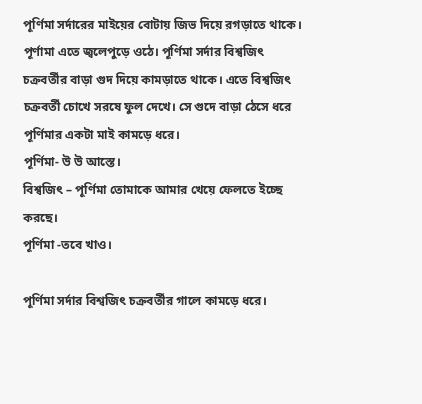পূর্ণিমা সর্দারের মাইয়ের বোটায় জিভ দিয়ে রগড়াতে থাকে। পূর্ণামা এতে জ্বলেপুড়ে ওঠে। পূর্ণিমা সর্দার বিশ্বজিৎ চক্রবর্তীর বাড়া গুদ দিয়ে কামড়াতে থাকে। এতে বিশ্বজিৎ চক্রবর্তী চোখে সরষে ফুল দেখে। সে গুদে বাড়া ঠেসে ধরে পূর্ণিমার একটা মাই কামড়ে ধরে।
পূর্ণিমা- উ উ আস্তে।
বিশ্বজিৎ – পূর্ণিমা তোমাকে আমার খেয়ে ফেলতে ইচ্ছে করছে।
পূর্ণিমা -তবে খাও।

পূর্ণিমা সর্দার বিশ্বজিৎ চক্রবর্তীর গালে কামড়ে ধরে।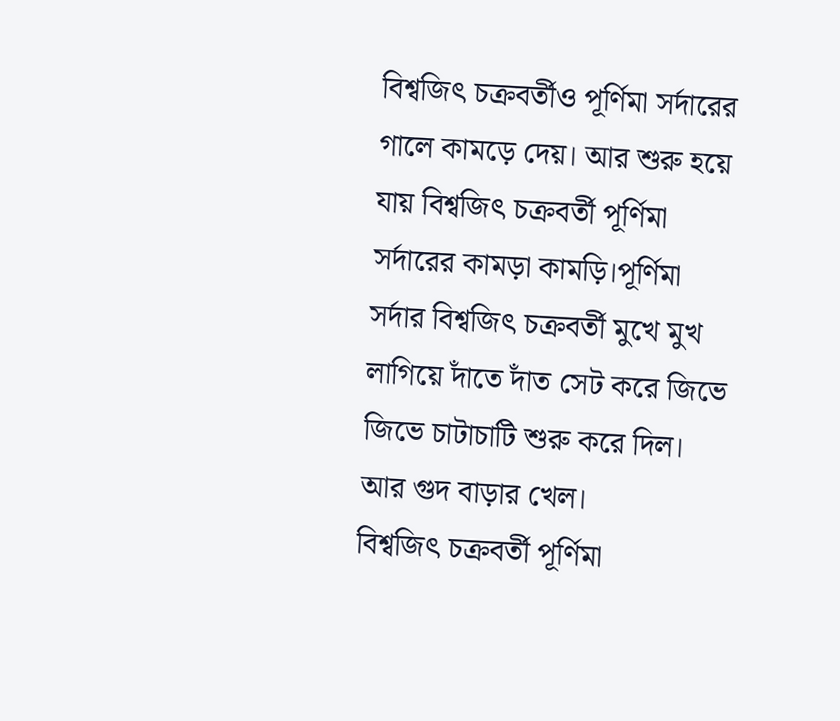বিশ্বজিৎ চক্রবর্তীও পূর্ণিমা সর্দারের গালে কামড়ে দেয়। আর শুরু হয়ে যায় বিশ্বজিৎ চক্রবর্তী পূর্ণিমা সর্দারের কামড়া কামড়ি।পূর্ণিমা সর্দার বিশ্বজিৎ চক্রবর্তী মুখে মুখ লাগিয়ে দাঁতে দাঁত সেট করে জিভে জিভে চাটাচাটি শুরু করে দিল। আর গুদ বাড়ার খেল।
বিশ্বজিৎ চক্রবর্তী পূর্ণিমা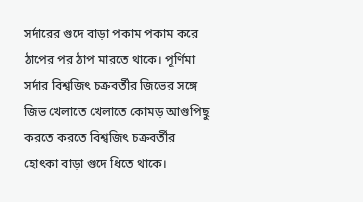সর্দারের গুদে বাড়া পকাম পকাম করে ঠাপের পর ঠাপ মারতে থাকে। পূর্ণিমা সর্দার বিশ্বজিৎ চক্রবর্তীর জিভের সঙ্গে জিভ খেলাতে খেলাতে কোমড় আগুপিছু করতে করতে বিশ্বজিৎ চক্রবর্তীর হোৎকা বাড়া গুদে ধিতে থাকে।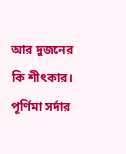আর দুজনের কি শীৎকার। পূর্ণিমা সর্দার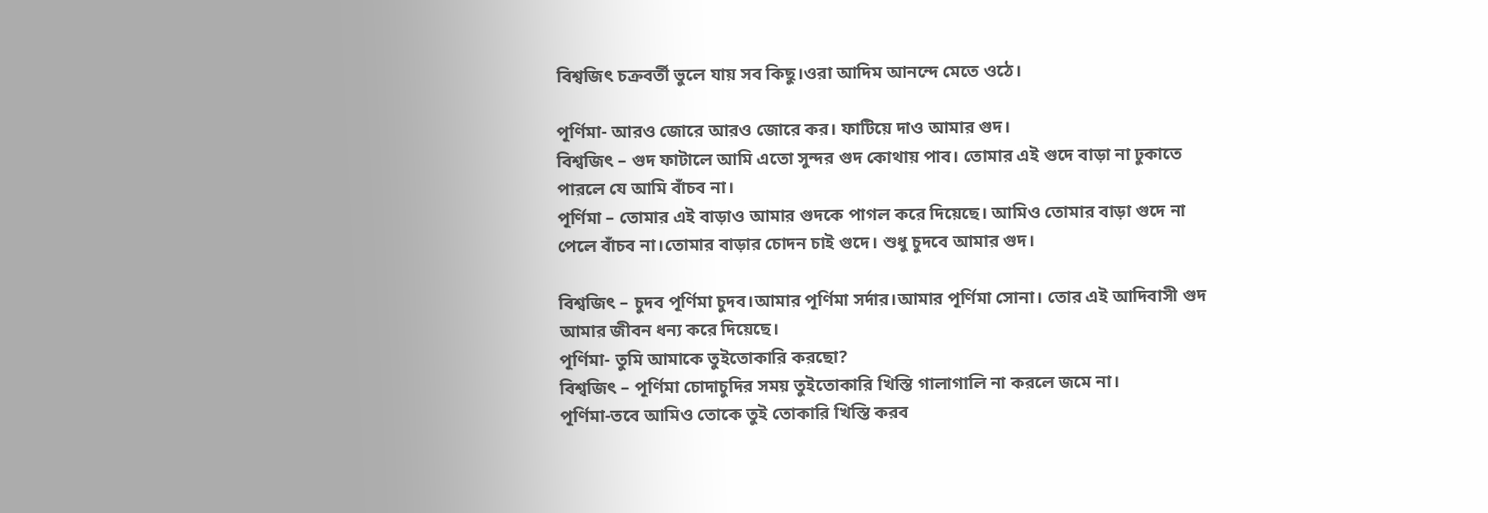বিশ্বজিৎ চক্রবর্তী ভুলে যায় সব কিছু।ওরা আদিম আনন্দে মেতে ওঠে।

পূর্ণিমা- আরও জোরে আরও জোরে কর। ফাটিয়ে দাও আমার গুদ।
বিশ্বজিৎ – গুদ ফাটালে আমি এতো সুন্দর গুদ কোথায় পাব। তোমার এই গুদে বাড়া না ঢুকাতে পারলে যে আমি বাঁচব না।
পূর্ণিমা – তোমার এই বাড়াও আমার গুদকে পাগল করে দিয়েছে। আমিও তোমার বাড়া গুদে না পেলে বাঁচব না।তোমার বাড়ার চোদন চাই গুদে। শুধু চুদবে আমার গুদ।

বিশ্বজিৎ – চুদব পূর্ণিমা চুদব।আমার পূর্ণিমা সর্দার।আমার পূর্ণিমা সোনা। তোর এই আদিবাসী গুদ আমার জীবন ধন্য করে দিয়েছে।
পূর্ণিমা- তুমি আমাকে তুইতোকারি করছো?
বিশ্বজিৎ – পূর্ণিমা চোদাচুদির সময় তুইতোকারি খিস্তি গালাগালি না করলে জমে না।
পূর্ণিমা-তবে আমিও তোকে তুই তোকারি খিস্তি করব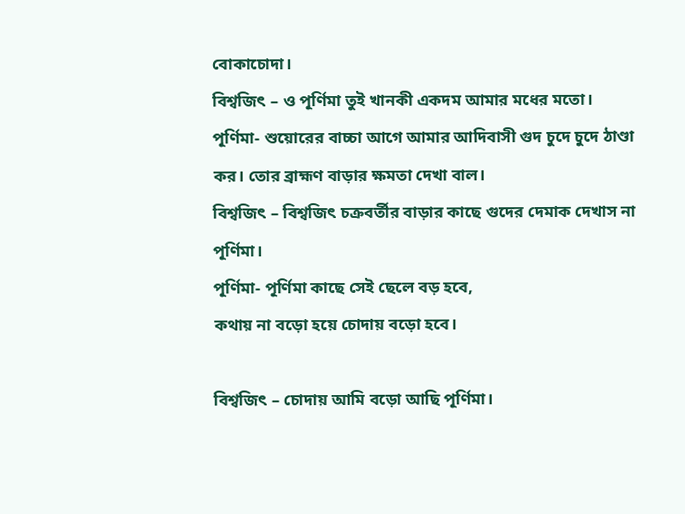বোকাচোদা।
বিশ্বজিৎ – ও পূর্ণিমা তুই খানকী একদম আমার মধের মতো।
পূর্ণিমা- শুয়োরের বাচ্চা আগে আমার আদিবাসী গুদ চুদে চুদে ঠাণ্ডা কর। তোর ব্রাহ্মণ বাড়ার ক্ষমতা দেখা বাল।
বিশ্বজিৎ – বিশ্বজিৎ চক্রবর্তীর বাড়ার কাছে গুদের দেমাক দেখাস না পূর্ণিমা।
পূর্ণিমা- পূর্ণিমা কাছে সেই ছেলে বড় হবে,
কথায় না বড়ো হয়ে চোদায় বড়ো হবে।

বিশ্বজিৎ – চোদায় আমি বড়ো আছি পূর্ণিমা।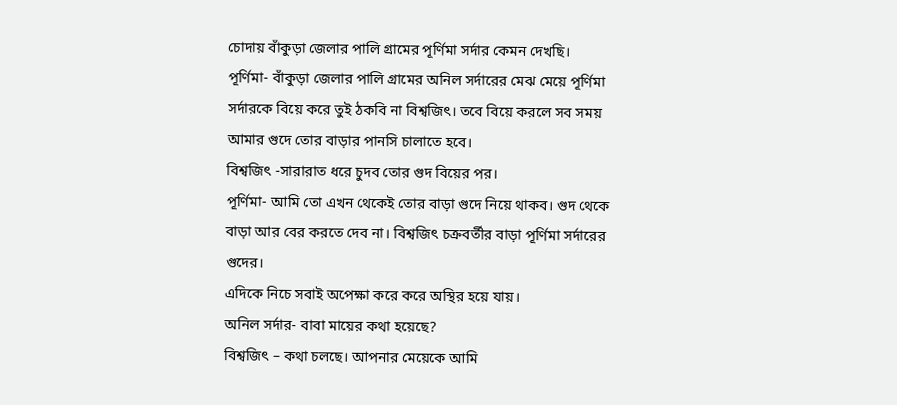চোদায় বাঁকুড়া জেলার পালি গ্রামের পূর্ণিমা সর্দার কেমন দেখছি।
পূর্ণিমা- বাঁকুড়া জেলার পালি গ্রামের অনিল সর্দারের মেঝ মেয়ে পূর্ণিমা সর্দারকে বিয়ে করে তুই ঠকবি না বিশ্বজিৎ। তবে বিয়ে করলে সব সময় আমার গুদে তোর বাড়ার পানসি চালাতে হবে।
বিশ্বজিৎ -সারারাত ধরে চুদব তোর গুদ বিয়ের পর।
পূর্ণিমা- আমি তো এখন থেকেই তোর বাড়া গুদে নিয়ে থাকব। গুদ থেকে বাড়া আর বের করতে দেব না। বিশ্বজিৎ চক্রবর্তীর বাড়া পূর্ণিমা সর্দারের গুদের।
এদিকে নিচে সবাই অপেক্ষা করে করে অস্থির হয়ে যায়।
অনিল সর্দার- বাবা মায়ের কথা হয়েছে?
বিশ্বজিৎ – কথা চলছে। আপনার মেয়েকে আমি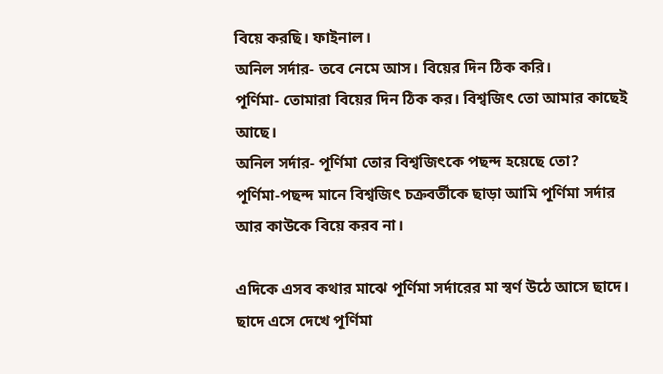বিয়ে করছি। ফাইনাল।
অনিল সর্দার- তবে নেমে আস। বিয়ের দিন ঠিক করি।
পূর্ণিমা- তোমারা বিয়ের দিন ঠিক কর। বিশ্বজিৎ তো আমার কাছেই আছে।
অনিল সর্দার- পূর্ণিমা তোর বিশ্বজিৎকে পছন্দ হয়েছে তো?
পূর্ণিমা-পছন্দ মানে বিশ্বজিৎ চক্রবর্তীকে ছাড়া আমি পূর্ণিমা সর্দার আর কাউকে বিয়ে করব না।

এদিকে এসব কথার মাঝে পূর্ণিমা সর্দারের মা স্বর্ণ উঠে আসে ছাদে। ছাদে এসে দেখে পূর্ণিমা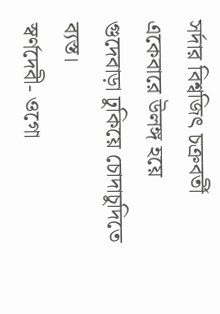সর্দার বিশ্বজিৎ চক্রবর্তী একেবারে উলঙ্গ হয়ে গুদেবাড়া ঢুকিয়ে চোদাচুদিতে ব্যস্ত।
স্বর্ণদেবী- ওগো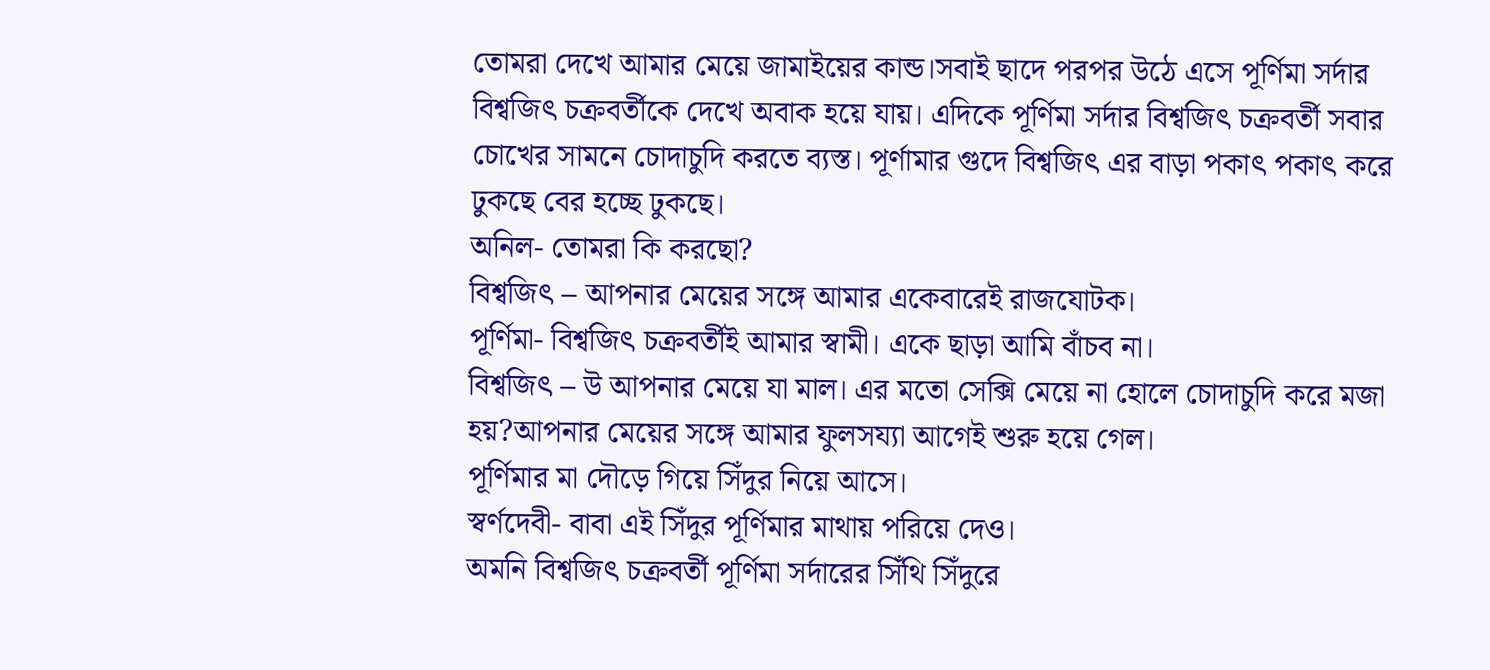তোমরা দেখে আমার মেয়ে জামাইয়ের কান্ড।সবাই ছাদে পরপর উঠে এসে পূর্ণিমা সর্দার বিশ্বজিৎ চক্রবর্তীকে দেখে অবাক হয়ে যায়। এদিকে পূর্ণিমা সর্দার বিশ্বজিৎ চক্রবর্তী সবার চোখের সামনে চোদাচুদি করতে ব্যস্ত। পূর্ণামার গুদে বিশ্বজিৎ এর বাড়া পকাৎ পকাৎ করে ঢুকছে বের হচ্ছে ঢুকছে।
অনিল- তোমরা কি করছো?
বিশ্বজিৎ – আপনার মেয়ের সঙ্গে আমার একেবারেই রাজযোটক।
পূর্ণিমা- বিশ্বজিৎ চক্রবর্তীই আমার স্বামী। একে ছাড়া আমি বাঁচব না।
বিশ্বজিৎ – উ আপনার মেয়ে যা মাল। এর মতো সেক্সি মেয়ে না হোলে চোদাচুদি করে মজা হয়?আপনার মেয়ের সঙ্গে আমার ফুলসয্যা আগেই শুরু হয়ে গেল।
পূর্ণিমার মা দৌড়ে গিয়ে সিঁদুর নিয়ে আসে।
স্বর্ণদেবী- বাবা এই সিঁদুর পূর্ণিমার মাথায় পরিয়ে দেও।
অমনি বিশ্বজিৎ চক্রবর্তী পূর্ণিমা সর্দারের সিঁথি সিঁদুরে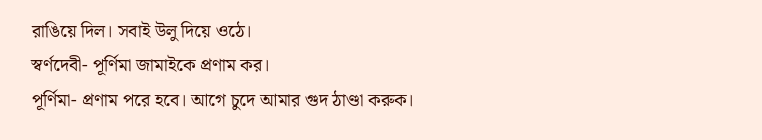রাঙিয়ে দিল। সবাই উলু দিয়ে ওঠে।
স্বর্ণদেবী- পূর্ণিমা জামাইকে প্রণাম কর।
পূর্ণিমা- প্রণাম পরে হবে। আগে চুদে আমার গুদ ঠাণ্ডা করুক।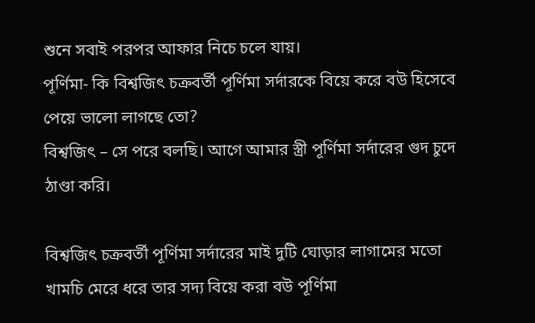শুনে সবাই পরপর আফার নিচে চলে যায়।
পূর্ণিমা- কি বিশ্বজিৎ চক্রবর্তী পূর্ণিমা সর্দারকে বিয়ে করে বউ হিসেবে পেয়ে ভালো লাগছে তো?
বিশ্বজিৎ – সে পরে বলছি। আগে আমার স্ত্রী পূর্ণিমা সর্দারের গুদ চুদে ঠাণ্ডা করি।

বিশ্বজিৎ চক্রবর্তী পূর্ণিমা সর্দারের মাই দুটি ঘোড়ার লাগামের মতো খামচি মেরে ধরে তার সদ্য বিয়ে করা বউ পূর্ণিমা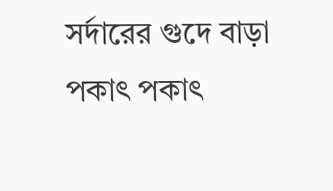সর্দারের গুদে বাড়া পকাৎ পকাৎ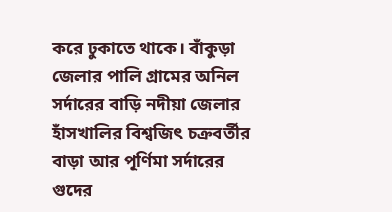করে ঢুকাতে থাকে। বাঁকুড়া জেলার পালি গ্রামের অনিল সর্দারের বাড়ি নদীয়া জেলার হাঁসখালির বিশ্বজিৎ চক্রবর্তীর বাড়া আর পূর্ণিমা সর্দারের গুদের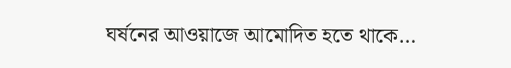ঘর্ষনের আওয়াজে আমোদিত হতে থাকে…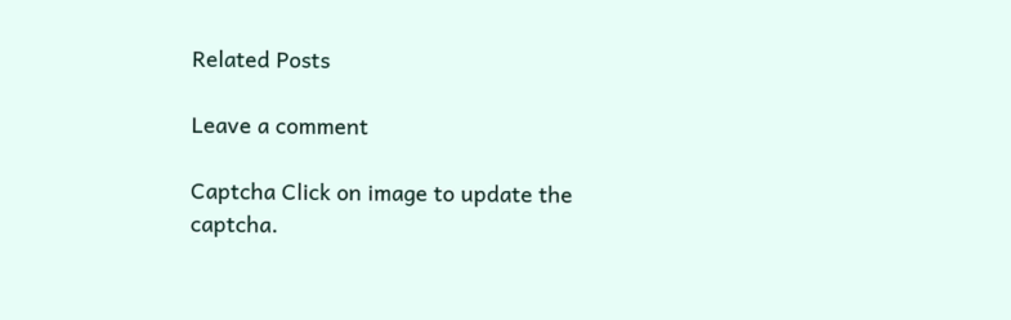Related Posts

Leave a comment

Captcha Click on image to update the captcha.